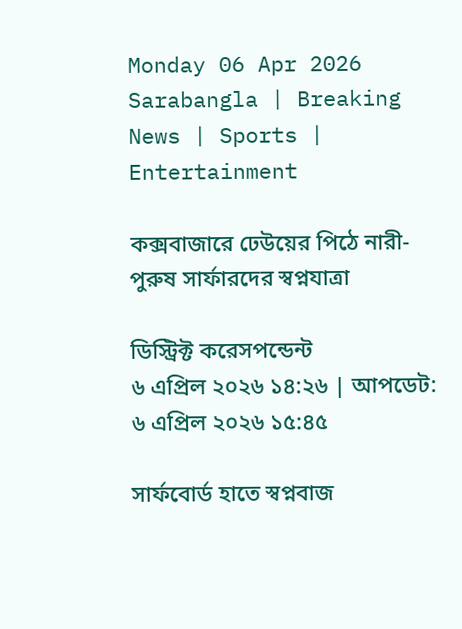Monday 06 Apr 2026
Sarabangla | Breaking News | Sports | Entertainment

কক্সবাজারে ঢেউয়ের পিঠে নারী-পুরুষ সার্ফারদের স্বপ্নযাত্রা

ডিস্ট্রিক্ট করেসপন্ডেন্ট
৬ এপ্রিল ২০২৬ ১৪:২৬ | আপডেট: ৬ এপ্রিল ২০২৬ ১৫:৪৫

সার্ফবোর্ড হাতে স্বপ্নবাজ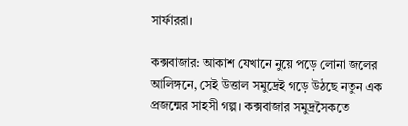সার্ফাররা।

কক্সবাজার: আকাশ যেখানে নুয়ে পড়ে লোনা জলের আলিঙ্গনে, সেই উত্তাল সমুদ্রেই গড়ে উঠছে নতুন এক প্রজন্মের সাহসী গল্প। কক্সবাজার সমুদ্রসৈকতে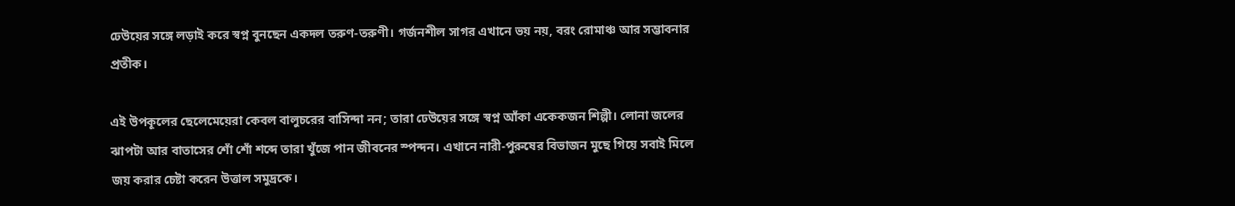ঢেউয়ের সঙ্গে লড়াই করে স্বপ্ন বুনছেন একদল তরুণ-তরুণী। গর্জনশীল সাগর এখানে ভয় নয়, বরং রোমাঞ্চ আর সম্ভাবনার প্রতীক।

এই উপকূলের ছেলেমেয়েরা কেবল বালুচরের বাসিন্দা নন; তারা ঢেউয়ের সঙ্গে স্বপ্ন আঁকা একেকজন শিল্পী। লোনা জলের ঝাপটা আর বাতাসের শোঁ শোঁ শব্দে তারা খুঁজে পান জীবনের স্পন্দন। এখানে নারী-পুরুষের বিভাজন মুছে গিয়ে সবাই মিলে জয় করার চেষ্টা করেন উত্তাল সমুদ্রকে।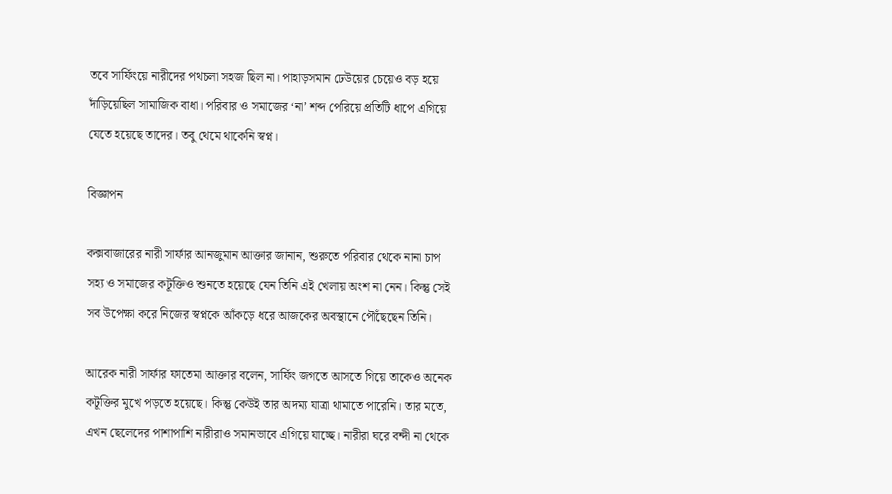তবে সার্ফিংয়ে নারীদের পথচলা সহজ ছিল না। পাহাড়সমান ঢেউয়ের চেয়েও বড় হয়ে দাঁড়িয়েছিল সামাজিক বাধা। পরিবার ও সমাজের ‘না’ শব্দ পেরিয়ে প্রতিটি ধাপে এগিয়ে যেতে হয়েছে তাদের। তবু থেমে থাকেনি স্বপ্ন।

বিজ্ঞাপন

কক্সবাজারের নারী সার্ফার আনজুমান আক্তার জানান, শুরুতে পরিবার থেকে নানা চাপ সহ্য ও সমাজের কটূক্তিও শুনতে হয়েছে যেন তিনি এই খেলায় অংশ না নেন। কিন্তু সেই সব উপেক্ষা করে নিজের স্বপ্নকে আঁকড়ে ধরে আজকের অবস্থানে পৌঁছেছেন তিনি।

আরেক নারী সার্ফার ফাতেমা আক্তার বলেন, সার্ফিং জগতে আসতে গিয়ে তাকেও অনেক কটূক্তির মুখে পড়তে হয়েছে। কিন্তু কেউই তার অদম্য যাত্রা থামাতে পারেনি। তার মতে, এখন ছেলেদের পাশাপাশি নারীরাও সমানভাবে এগিয়ে যাচ্ছে। নারীরা ঘরে বন্দী না থেকে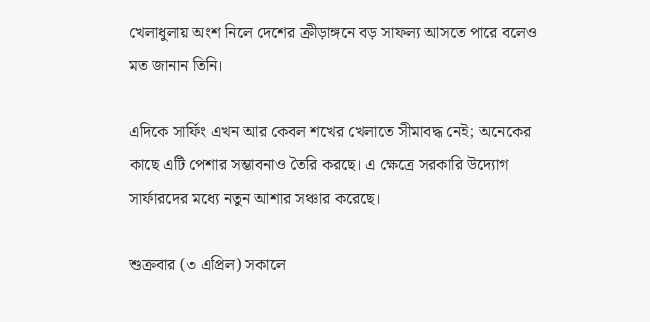খেলাধুলায় অংশ নিলে দেশের ক্রীড়াঙ্গনে বড় সাফল্য আসতে পারে বলেও মত জানান তিনি।

এদিকে সার্ফিং এখন আর কেবল শখের খেলাতে সীমাবদ্ধ নেই; অনেকের কাছে এটি পেশার সম্ভাবনাও তৈরি করছে। এ ক্ষেত্রে সরকারি উদ্যোগ সার্ফারদের মধ্যে নতুন আশার সঞ্চার করেছে।

শুক্রবার (৩ এপ্রিল) সকালে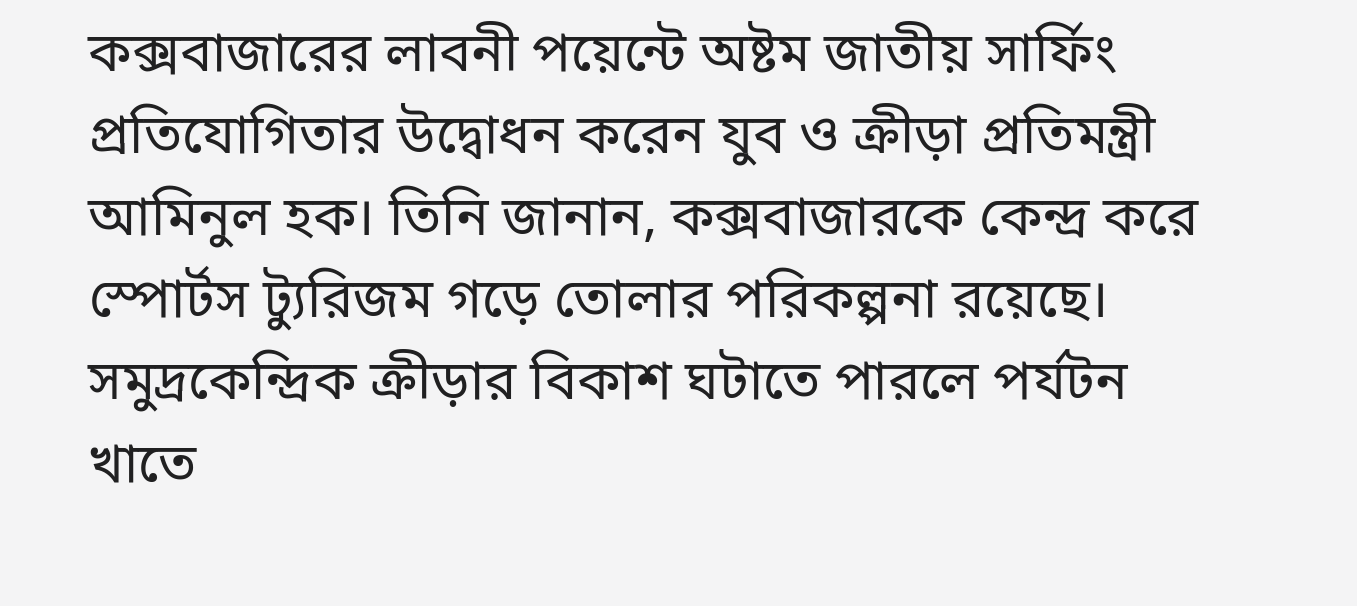কক্সবাজারের লাবনী পয়েন্টে অষ্টম জাতীয় সার্ফিং প্রতিযোগিতার উদ্বোধন করেন যুব ও ক্রীড়া প্রতিমন্ত্রী আমিনুল হক। তিনি জানান, কক্সবাজারকে কেন্দ্র করে স্পোর্টস ট্যুরিজম গড়ে তোলার পরিকল্পনা রয়েছে। সমুদ্রকেন্দ্রিক ক্রীড়ার বিকাশ ঘটাতে পারলে পর্যটন খাতে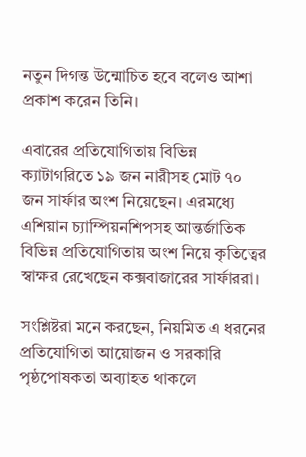নতুন দিগন্ত উন্মোচিত হবে বলেও আশা প্রকাশ করেন তিনি।

এবারের প্রতিযোগিতায় বিভিন্ন ক্যাটাগরিতে ১৯ জন নারীসহ মোট ৭০ জন সার্ফার অংশ নিয়েছেন। এরমধ্যে এশিয়ান চ্যাম্পিয়নশিপসহ আন্তর্জাতিক বিভিন্ন প্রতিযোগিতায় অংশ নিয়ে কৃতিত্বের স্বাক্ষর রেখেছেন কক্সবাজারের সার্ফাররা।

সংশ্লিষ্টরা মনে করছেন, নিয়মিত এ ধরনের প্রতিযোগিতা আয়োজন ও সরকারি পৃষ্ঠপোষকতা অব্যাহত থাকলে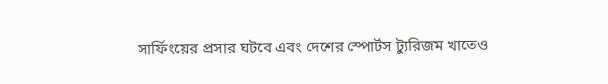সার্ফিংয়ের প্রসার ঘটবে এবং দেশের স্পোর্টস ট্যুরিজম খাতেও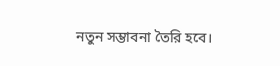নতুন সম্ভাবনা তৈরি হবে।